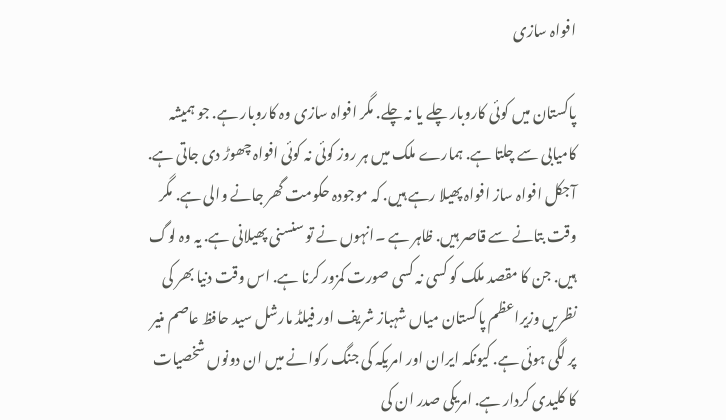افواہ سازی

پاکستان میں کوئی کاروبار چلے یا نہ چلے. مگر افواہ سازی وہ کاروبار ہے. جو ہمیشہ کامیابی سے چلتا ہے. ہمارے ملک میں ہر روز کوئی نہ کوئی افواہ چھوڑ دی جاتی ہے. آجکل افواہ ساز افواہ پھیلا رہے ہیں. کہ موجودہ حکومت گھر جانے والی ہے. مگر وقت بتانے سے قاصر ہیں. ظاہر ہے ۔انہوں نے تو سنسنی پھیلانی ہے. یہ وہ لوگ ہیں. جن کا مقصد ملک کو کسی نہ کسی صورت کمزور کرنا ہے. اس وقت دنیا بھر کی نظریں وزیراعظم پاکستان میاں شہباز شریف اور فیلڈ مارشل سید حافظ عاصم منیر پر لگی ہوئی ہے. کیونکہ ایران اور امریکہ کی جنگ رکوانے میں ان دونوں شخصیات کا کلیدی کردار ہے. امریکی صدر ان کی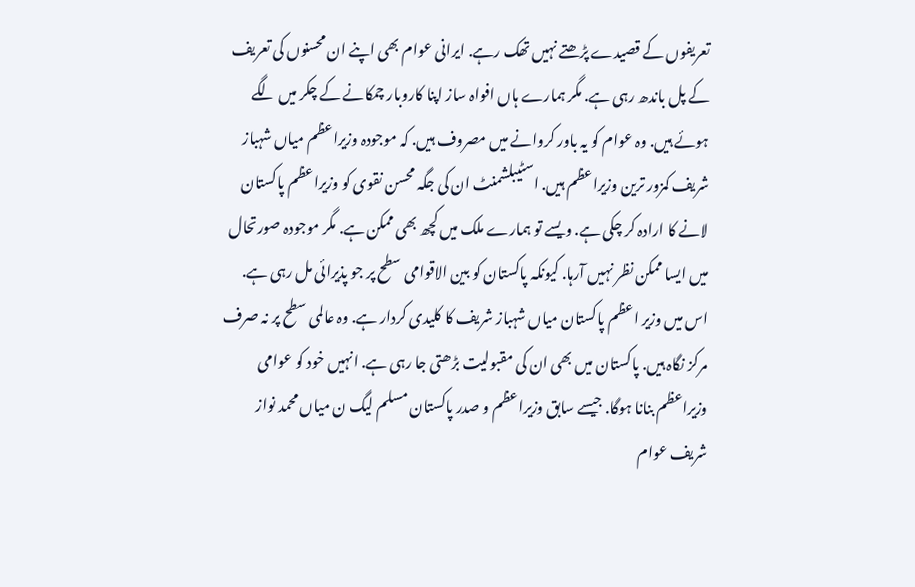تعریفوں کے قصیدے پڑھتے نہیں تھک رہے. ایرانی عوام بھی اپنے ان محسنوں کی تعریف کے پل باندھ رہی ہے. مگر ہمارے ہاں افواہ ساز اپنا کاروبار چمکانے کے چکر میں لگے ہوئے ہیں. وہ عوام کو یہ باور کروانے میں مصروف ہیں. کہ موجودہ وزیراعظم میاں شہباز شریف کمزور ترین وزیراعظم ہیں. اسٹیبلشمنٹ ان کی جگہ محسن نقوی کو وزیراعظم پاکستان لانے کا ارادہ کر چکی ہے. ویسے تو ہمارے ملک میں کچھ بھی ممکن ہے. مگر موجودہ صورتحال میں ایسا ممکن نظر نہیں آرہا. کیونکہ پاکستان کو بین الاقوامی سطح پر جو پذیرائی مل رہی ہے. اس میں وزیر اعظم پاکستان میاں شہباز شریف کا کلیدی کردار ہے. وہ عالمی سطح پر نہ صرف مرکز نگاہ ہیں. پاکستان میں بھی ان کی مقبولیت بڑھتی جا رہی ہے. انہیں خود کو عوامی وزیراعظم بنانا ہوگا. جیسے سابق وزیراعظم و صدر پاکستان مسلم لیگ ن میاں محمد نواز شریف عوام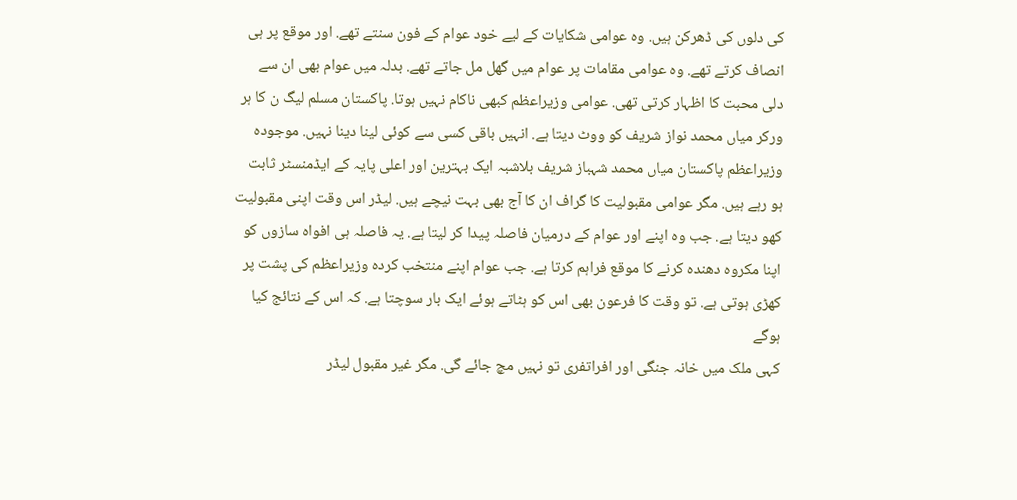کی دلوں کی ڈھرکن ہیں. وہ عوامی شکایات کے لیے خود عوام کے فون سنتے تھے. اور موقع پر ہی انصاف کرتے تھے. وہ عوامی مقامات پر عوام میں گھل مل جاتے تھے. بدلہ میں عوام بھی ان سے دلی محبت کا اظہار کرتی تھی. عوامی وزیراعظم کبھی ناکام نہیں ہوتا. پاکستان مسلم لیگ ن کا ہر ورکر میاں محمد نواز شریف کو ووٹ دیتا ہے. انہیں باقی کسی سے کوئی لینا دینا نہیں. موجودہ وزیراعظم پاکستان میاں محمد شہباز شریف بلاشبہ ایک بہترین اور اعلی پایہ کے ایڈمنسٹر ثابت ہو رہے ہیں. مگر عوامی مقبولیت کا گراف ان کا آج بھی بہت نیچے ہیں. لیڈر اس وقت اپنی مقبولیت کھو دیتا ہے. جب وہ اپنے اور عوام کے درمیان فاصلہ پیدا کر لیتا ہے. یہ فاصلہ ہی افواہ سازوں کو اپنا مکروہ دھندہ کرنے کا موقع فراہم کرتا ہے. جب عوام اپنے منتخب کردہ وزیراعظم کی پشت پر کھڑی ہوتی ہے. تو وقت کا فرعون بھی اس کو ہٹاتے ہوئے ایک بار سوچتا ہے. کہ اس کے نتائج کیا ہوگے
کہی ملک میں خانہ جنگی اور افراتفری تو نہیں مچ جائے گی. مگر غیر مقبول لیڈر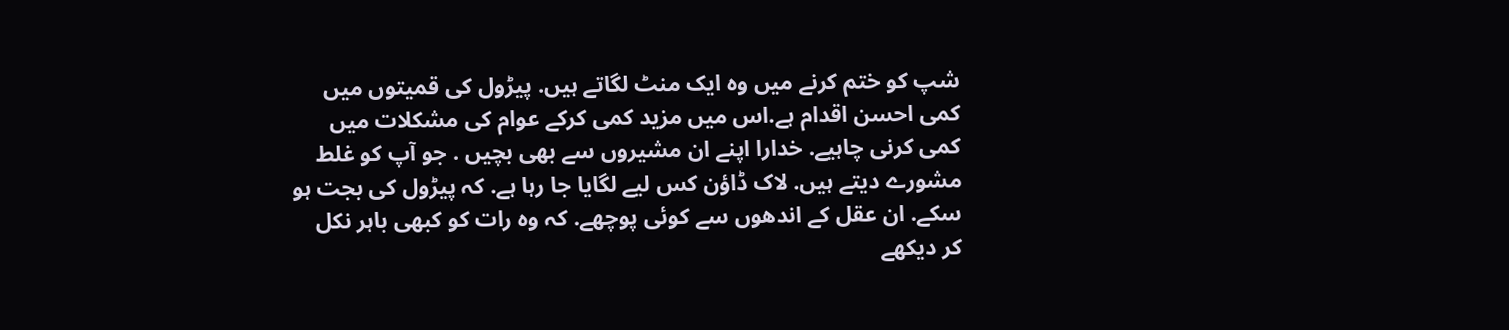شپ کو ختم کرنے میں وہ ایک منٹ لگاتے ہیں. پیڑول کی قمیتوں میں کمی احسن اقدام ہے.اس میں مزید کمی کرکے عوام کی مشکلات میں کمی کرنی چاہیے. خدارا اپنے ان مشیروں سے بھی بچیں . جو آپ کو غلط مشورے دیتے ہیں. لاک ڈاؤن کس لیے لگایا جا رہا ہے. کہ پیڑول کی بجت ہو سکے. ان عقل کے اندھوں سے کوئی پوچھے. کہ وہ رات کو کبھی باہر نکل کر دیکھے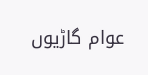عوام گاڑیوں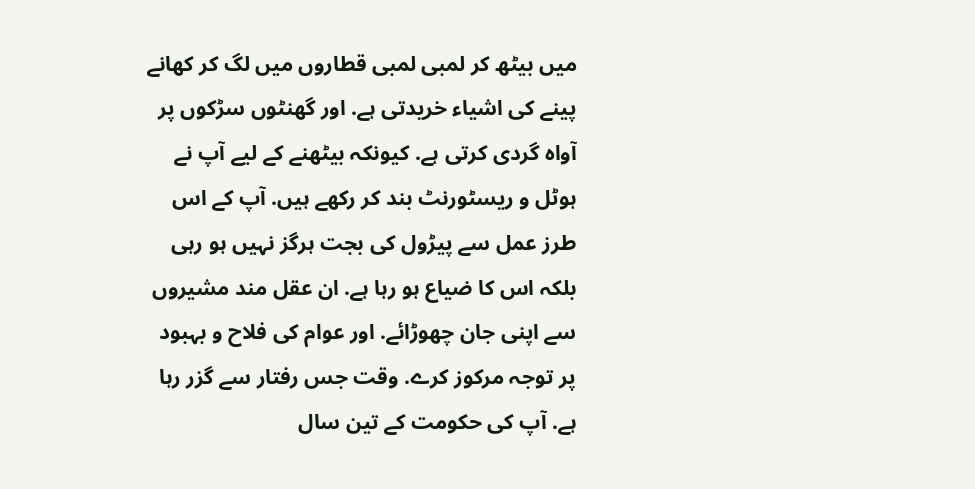میں بیٹھ کر لمبی لمبی قطاروں میں لگ کر کھانے پینے کی اشیاء خریدتی ہے. اور گھنٹوں سڑکوں پر آواہ گردی کرتی ہے. کیونکہ بیٹھنے کے لیے آپ نے ہوٹل و ریسٹورنٹ بند کر رکھے ہیں. آپ کے اس طرز عمل سے پیڑول کی بجت ہرگز نہیں ہو رہی بلکہ اس کا ضیاع ہو رہا ہے. ان عقل مند مشیروں سے اپنی جان چھوڑائے. اور عوام کی فلاح و بہبود پر توجہ مرکوز کرے. وقت جس رفتار سے گزر رہا ہے. آپ کی حکومت کے تین سال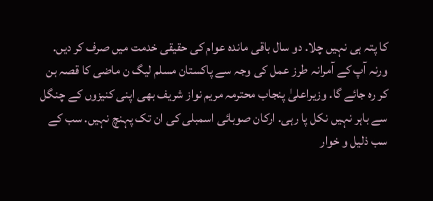کا پتہ ہی نہیں چلا. دو سال باقی ماندہ عوام کی حقیقی خدمت میں صرف کر دیں. ورنہ آپ کے آمرانہ طرز عمل کی وجہ سے پاکستان مسلم لیگ ن ماضی کا قصہ بن کر رہ جائے گا. وزیراعلیٰ پنجاب محترمہ مریم نواز شریف بھی اپنی کنیزوں کے چنگل سے باہر نہیں نکل پا رہی. ارکان صوبائی اسمبلی کی ان تک پہنچ نہیں. سب کے سب ذلیل و خوار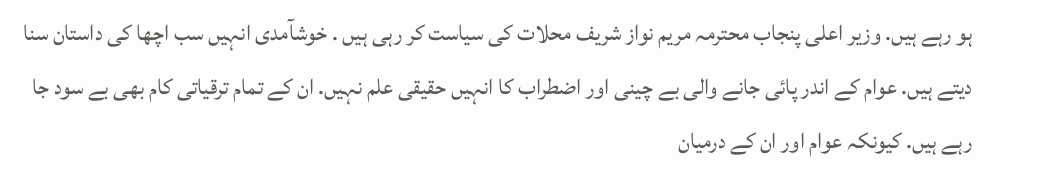ہو رہے ہیں. وزیر اعلی پنجاب محترمہ مریم نواز شریف محلات کی سیاست کر رہی ہیں . خوشآمدی انہیں سب اچھا کی داستان سنا دیتے ہیں. عوام کے اندر پائی جانے والی بے چینی اور اضطراب کا انہیں حقیقی علم نہیں. ان کے تمام ترقیاتی کام بھی بے سود جا رہے ہیں. کیونکہ عوام اور ان کے درمیان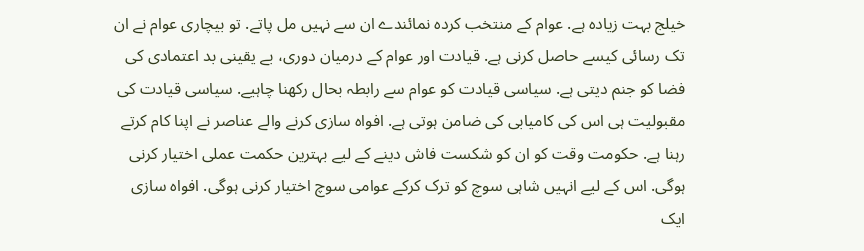خیلج بہت زیادہ ہے. عوام کے منتخب کردہ نمائندے ان سے نہیں مل پاتے. تو بیچاری عوام نے ان تک رسائی کیسے حاصل کرنی ہے. قیادت اور عوام کے درمیان دوری، بے یقینی بد اعتمادی کی فضا کو جنم دیتی ہے. سیاسی قیادت کو عوام سے رابطہ بحال رکھنا چاہیے. سیاسی قیادت کی مقبولیت ہی اس کی کامیابی کی ضامن ہوتی ہے. افواہ سازی کرنے والے عناصر نے اپنا کام کرتے رہنا ہے. حکومت وقت کو ان کو شکست فاش دینے کے لیے بہترین حکمت عملی اختیار کرنی ہوگی. اس کے لیے انہیں شاہی سوچ کو ترک کرکے عوامی سوچ اختیار کرنی ہوگی. افواہ سازی ایک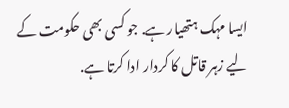ایسا مہک ہتھیار ہے. جو کسی بھی حکومت کے لیے زہر قاتل کا کردار ادا کرتا ہے.